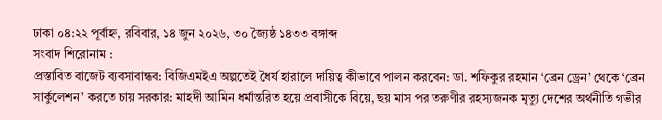ঢাকা ০৪:২২ পূর্বাহ্ন, রবিবার, ১৪ জুন ২০২৬, ৩০ জ্যৈষ্ঠ ১৪৩৩ বঙ্গাব্দ
সংবাদ শিরোনাম :
প্রস্তাবিত বাজেট ব্যবসাবান্ধব: বিজিএমইএ অল্পতেই ধৈর্য হারালে দায়িত্ব কীভাবে পালন করবেন: ডা. শফিকুর রহমান ‘ব্রেন ড্রেন’ থেকে ‘ব্রেন সার্কুলেশন’ করতে চায় সরকার: মাহদী আমিন ধর্মান্তরিত হয়ে প্রবাসীকে বিয়ে, ছয় মাস পর তরুণীর রহস্যজনক মৃত্যু দেশের অর্থনীতি গভীর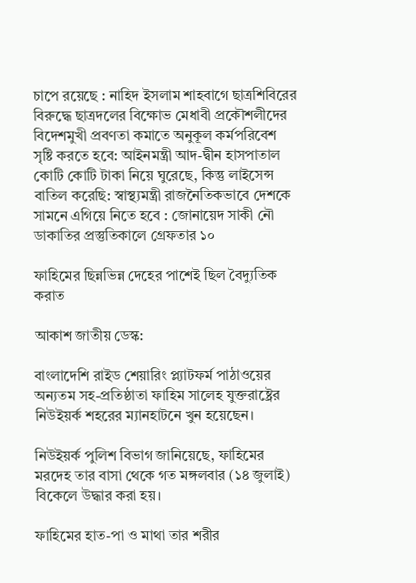চাপে রয়েছে : নাহিদ ইসলাম শাহবাগে ছাত্রশিবিরের বিরুদ্ধে ছাত্রদলের বিক্ষোভ মেধাবী প্রকৌশলীদের বিদেশমুখী প্রবণতা কমাতে অনুকূল কর্মপরিবেশ সৃষ্টি করতে হবে: আইনমন্ত্রী আদ-দ্বীন হাসপাতাল কোটি কোটি টাকা নিয়ে ঘুরেছে, কিন্তু লাইসেন্স বাতিল করেছি: স্বাস্থ্যমন্ত্রী রাজনৈতিকভাবে দেশকে সামনে এগিয়ে নিতে হবে : জোনায়েদ সাকী নৌ ডাকাতির প্রস্তুতিকালে গ্রেফতার ১০

ফাহিমের ছিন্নভিন্ন দেহের পাশেই ছিল বৈদ্যুতিক করাত

আকাশ জাতীয় ডেস্ক:

বাংলাদেশি রাইড শেয়ারিং প্ল্যাটফর্ম পাঠাওয়ের অন্যতম সহ-প্রতিষ্ঠাতা ফাহিম সালেহ যুক্তরাষ্ট্রের নিউইয়র্ক শহরের ম্যানহাটনে খুন হয়েছেন।

নিউইয়র্ক পুলিশ বিভাগ জানিয়েছে, ফাহিমের মরদেহ তার বাসা থেকে গত মঙ্গলবার (১৪ জুলাই) বিকেলে উদ্ধার করা হয়।

ফাহিমের হাত-পা ও মাথা তার শরীর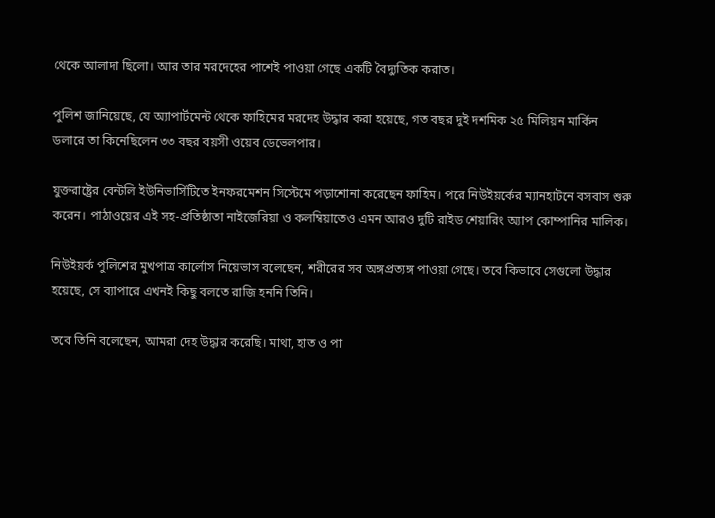থেকে আলাদা ছিলো। আর তার মরদেহের পাশেই পাওয়া গেছে একটি বৈদ্যুতিক করাত।

পুলিশ জানিয়েছে, যে অ্যাপার্টমেন্ট থেকে ফাহিমের মরদেহ উদ্ধার করা হয়েছে, গত বছর দুই দশমিক ২৫ মিলিয়ন মার্কিন ডলারে তা কিনেছিলেন ৩৩ বছর বয়সী ওয়েব ডেভেলপার।

যুক্তরাষ্ট্রের বেন্টলি ইউনিভার্সিটিতে ইনফরমেশন সিস্টেমে পড়াশোনা করেছেন ফাহিম। পরে নিউইয়র্কের ম্যানহাটনে বসবাস শুরু করেন। পাঠাওয়ের এই সহ-প্রতিষ্ঠাতা নাইজেরিয়া ও কলম্বিয়াতেও এমন আরও দুটি রাইড শেয়ারিং অ্যাপ কোম্পানির মালিক।

নিউইয়র্ক পুলিশের মুখপাত্র কার্লোস নিয়েভাস বলেছেন, শরীরের সব অঙ্গপ্রত্যঙ্গ পাওয়া গেছে। তবে কিভাবে সেগুলো উদ্ধার হয়েছে, সে ব্যাপারে এখনই কিছু বলতে রাজি হননি তিনি।

তবে তিনি বলেছেন, আমরা দেহ উদ্ধার করেছি। মাথা, হাত ও পা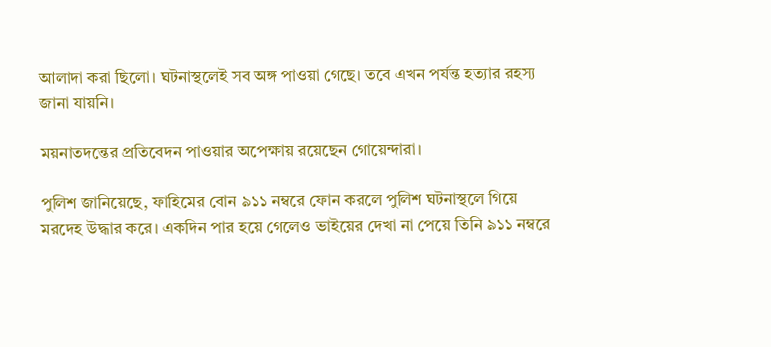আলাদা করা ছিলো। ঘটনাস্থলেই সব অঙ্গ পাওয়া গেছে। তবে এখন পর্যন্ত হত্যার রহস্য জানা যায়নি।

ময়নাতদন্তের প্রতিবেদন পাওয়ার অপেক্ষায় রয়েছেন গোয়েন্দারা।

পুলিশ জানিয়েছে, ফাহিমের বোন ৯১১ নম্বরে ফোন করলে পুলিশ ঘটনাস্থলে গিয়ে মরদেহ উদ্ধার করে। একদিন পার হয়ে গেলেও ভাইয়ের দেখা না পেয়ে তিনি ৯১১ নম্বরে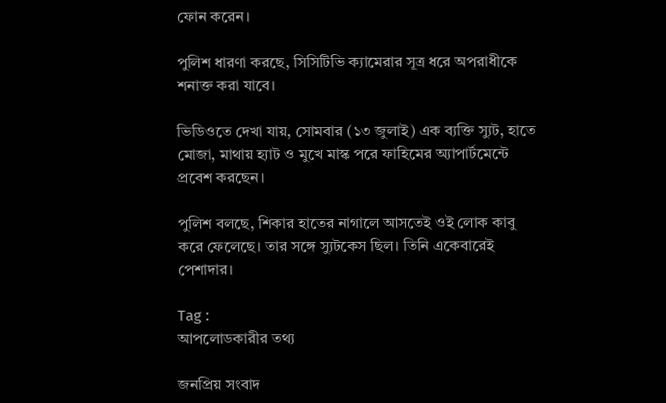ফোন করেন।

পুলিশ ধারণা করছে, সিসিটিভি ক্যামেরার সূত্র ধরে অপরাধীকে শনাক্ত করা যাবে।

ভিডিওতে দেখা যায়, সোমবার (১৩ জুলাই) এক ব্যক্তি স্যুট, হাতে মোজা, মাথায় হ্যাট ও মুখে মাস্ক পরে ফাহিমের অ্যাপার্টমেন্টে প্রবেশ করছেন।

পুলিশ বলছে, শিকার হাতের নাগালে আসতেই ওই লোক কাবু করে ফেলেছে। তার সঙ্গে স্যুটকেস ছিল। তিনি একেবারেই পেশাদার।

Tag :
আপলোডকারীর তথ্য

জনপ্রিয় সংবাদ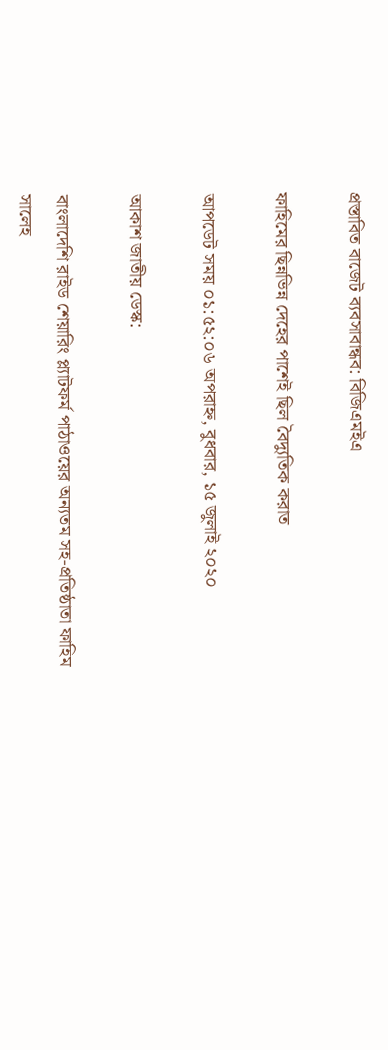প্রস্তাবিত বাজেট ব্যবসাবান্ধব: বিজিএমইএ

ফাহিমের ছিন্নভিন্ন দেহের পাশেই ছিল বৈদ্যুতিক করাত

আপডেট সময় ০১:৫২:০৬ অপরাহ্ন, বুধবার, ১৫ জুলাই ২০২০

আকাশ জাতীয় ডেস্ক:

বাংলাদেশি রাইড শেয়ারিং প্ল্যাটফর্ম পাঠাওয়ের অন্যতম সহ-প্রতিষ্ঠাতা ফাহিম সালেহ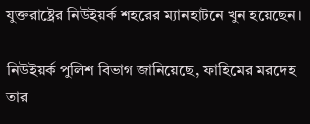যুক্তরাষ্ট্রের নিউইয়র্ক শহরের ম্যানহাটনে খুন হয়েছেন।

নিউইয়র্ক পুলিশ বিভাগ জানিয়েছে, ফাহিমের মরদেহ তার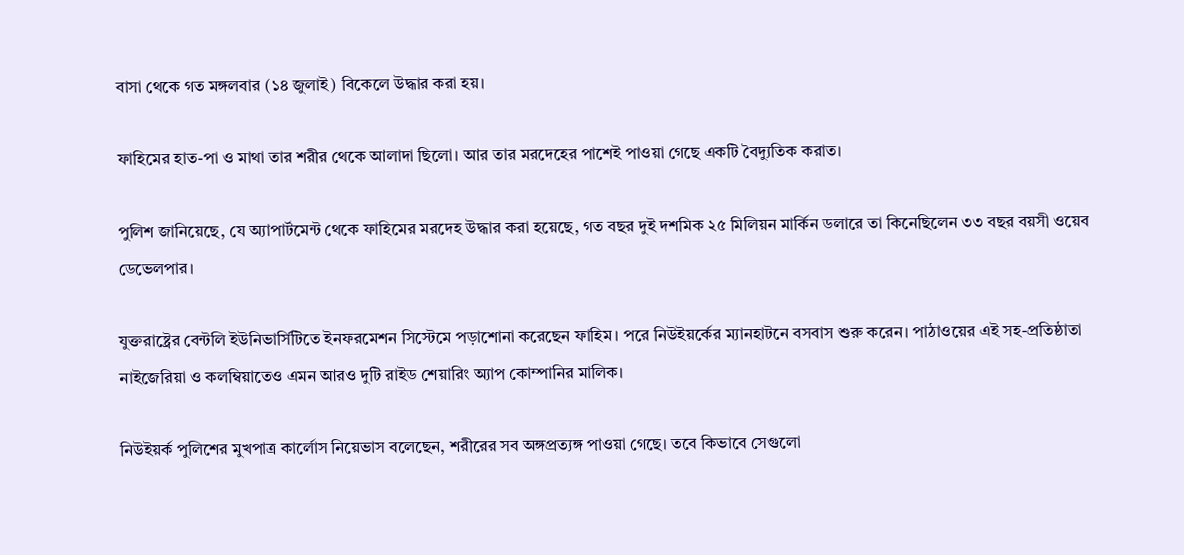বাসা থেকে গত মঙ্গলবার (১৪ জুলাই) বিকেলে উদ্ধার করা হয়।

ফাহিমের হাত-পা ও মাথা তার শরীর থেকে আলাদা ছিলো। আর তার মরদেহের পাশেই পাওয়া গেছে একটি বৈদ্যুতিক করাত।

পুলিশ জানিয়েছে, যে অ্যাপার্টমেন্ট থেকে ফাহিমের মরদেহ উদ্ধার করা হয়েছে, গত বছর দুই দশমিক ২৫ মিলিয়ন মার্কিন ডলারে তা কিনেছিলেন ৩৩ বছর বয়সী ওয়েব ডেভেলপার।

যুক্তরাষ্ট্রের বেন্টলি ইউনিভার্সিটিতে ইনফরমেশন সিস্টেমে পড়াশোনা করেছেন ফাহিম। পরে নিউইয়র্কের ম্যানহাটনে বসবাস শুরু করেন। পাঠাওয়ের এই সহ-প্রতিষ্ঠাতা নাইজেরিয়া ও কলম্বিয়াতেও এমন আরও দুটি রাইড শেয়ারিং অ্যাপ কোম্পানির মালিক।

নিউইয়র্ক পুলিশের মুখপাত্র কার্লোস নিয়েভাস বলেছেন, শরীরের সব অঙ্গপ্রত্যঙ্গ পাওয়া গেছে। তবে কিভাবে সেগুলো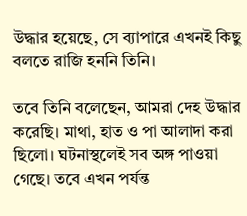উদ্ধার হয়েছে, সে ব্যাপারে এখনই কিছু বলতে রাজি হননি তিনি।

তবে তিনি বলেছেন, আমরা দেহ উদ্ধার করেছি। মাথা, হাত ও পা আলাদা করা ছিলো। ঘটনাস্থলেই সব অঙ্গ পাওয়া গেছে। তবে এখন পর্যন্ত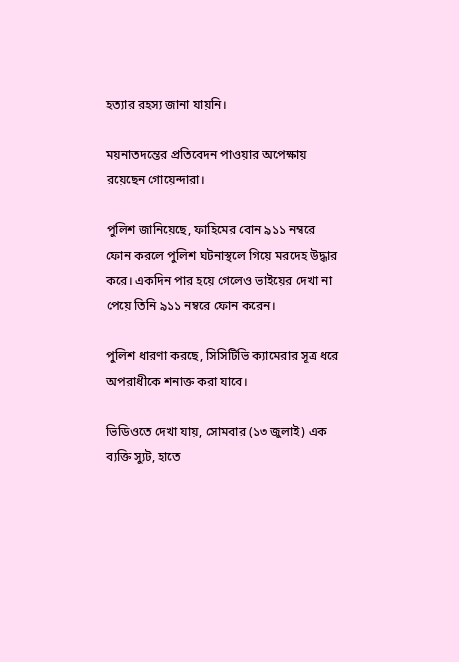হত্যার রহস্য জানা যায়নি।

ময়নাতদন্তের প্রতিবেদন পাওয়ার অপেক্ষায় রয়েছেন গোয়েন্দারা।

পুলিশ জানিয়েছে, ফাহিমের বোন ৯১১ নম্বরে ফোন করলে পুলিশ ঘটনাস্থলে গিয়ে মরদেহ উদ্ধার করে। একদিন পার হয়ে গেলেও ভাইয়ের দেখা না পেয়ে তিনি ৯১১ নম্বরে ফোন করেন।

পুলিশ ধারণা করছে, সিসিটিভি ক্যামেরার সূত্র ধরে অপরাধীকে শনাক্ত করা যাবে।

ভিডিওতে দেখা যায়, সোমবার (১৩ জুলাই) এক ব্যক্তি স্যুট, হাতে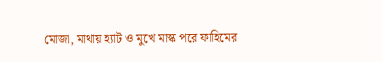মোজা, মাথায় হ্যাট ও মুখে মাস্ক পরে ফাহিমের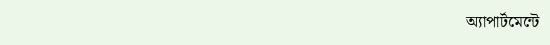অ্যাপার্টমেন্টে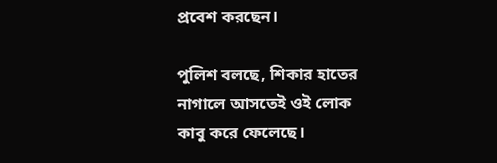প্রবেশ করছেন।

পুলিশ বলছে, শিকার হাতের নাগালে আসতেই ওই লোক কাবু করে ফেলেছে।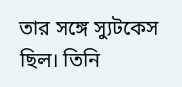তার সঙ্গে স্যুটকেস ছিল। তিনি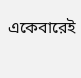একেবারেই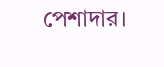পেশাদার।